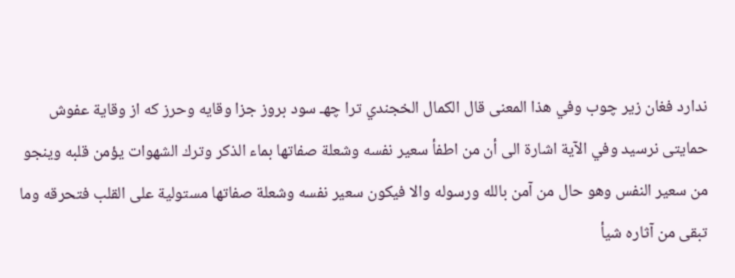ندارد فغان زير چوب وفي هذا المعنى قال الكمال الخجندي ترا چهـ سود بروز جزا وقايه وحرز كه از وقاية عفوش حمايتى نرسيد وفي الآية اشارة الى أن من اطفأ سعير نفسه وشعلة صفاتها بماء الذكر وترك الشهوات يؤمن قلبه وينجو من سعير النفس وهو حال من آمن بالله ورسوله والا فيكون سعير نفسه وشعلة صفاتها مستولية على القلب فتحرقه وما تبقى من آثاره شيأ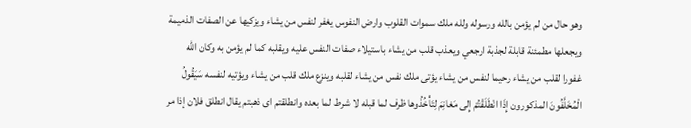وهو حال من لم يؤمن بالله ورسوله ولله ملك سموات القلوب وارض النفوس يغفر لنفس من يشاء ويزكيها عن الصفات الذميمة ويجعلها مطمئنة قابلة لجذبة ارجعي ويعذب قلب من يشاء باستيلاء صفات النفس عليه ويقلبه كما لم يؤمن به وكان الله غفورا لقلب من يشاء رحيما لنفس من يشاء يؤتى ملك نفس من يشاء لقلبه وينزع ملك قلب من يشاء ويؤتيه لنفسه سَيَقُولُ الْمُخَلَّفُونَ المذكورون إِذَا انْطَلَقْتُمْ إِلى مَغانِمَ لِتَأْخُذُوها ظرف لما قبله لا شرط لما بعده وانطلقتم اى ذهبتم يقال انطلق فلان إذا مر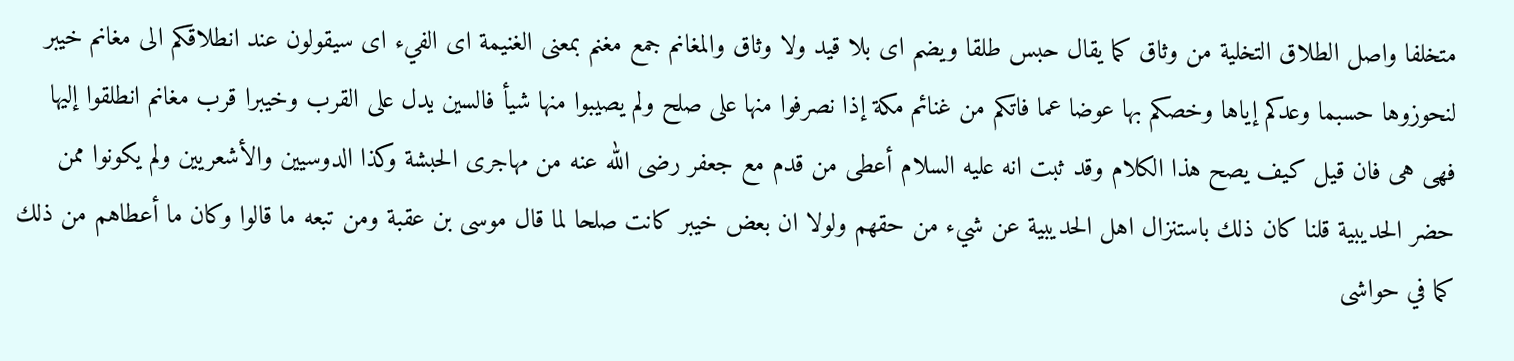متخلفا واصل الطلاق التخلية من وثاق كما يقال حبس طلقا ويضم اى بلا قيد ولا وثاق والمغانم جمع مغنم بمعنى الغنيمة اى الفيء اى سيقولون عند انطلاقكم الى مغانم خيبر لنحوزوها حسبما وعدكم إياها وخصكم بها عوضا عما فاتكم من غنائم مكة إذا نصرفوا منها على صلح ولم يصيبوا منها شيأ فالسين يدل على القرب وخيبرا قرب مغانم انطلقوا إليها فهى هى فان قيل كيف يصح هذا الكلام وقد ثبت انه عليه السلام أعطى من قدم مع جعفر رضى الله عنه من مهاجرى الحبشة وكذا الدوسيين والأشعريين ولم يكونوا ممن حضر الحديبية قلنا كان ذلك باستنزال اهل الحديبية عن شيء من حقهم ولولا ان بعض خيبر كانت صلحا لما قال موسى بن عقبة ومن تبعه ما قالوا وكان ما أعطاهم من ذلك كما في حواشى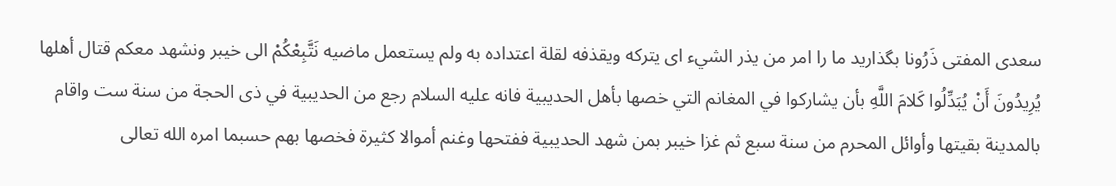سعدى المفتى ذَرُونا بگذاريد ما را امر من يذر الشيء اى يتركه ويقذفه لقلة اعتداده به ولم يستعمل ماضيه نَتَّبِعْكُمْ الى خيبر ونشهد معكم قتال أهلها يُرِيدُونَ أَنْ يُبَدِّلُوا كَلامَ اللَّهِ بأن يشاركوا في المغانم التي خصها بأهل الحديبية فانه عليه السلام رجع من الحديبية في ذى الحجة من سنة ست واقام بالمدينة بقيتها وأوائل المحرم من سنة سبع ثم غزا خيبر بمن شهد الحديبية ففتحها وغنم أموالا كثيرة فخصها بهم حسبما امره الله تعالى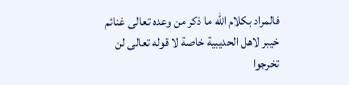فالمراد بكلام الله ما ذكر من وعده تعالى غنائم خيبر لاهل الحديبية خاصة لا قوله تعالى لن تخرجوا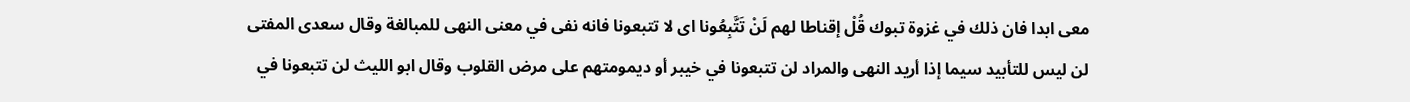معى ابدا فان ذلك في غزوة تبوك قُلْ إقناطا لهم لَنْ تَتَّبِعُونا اى لا تتبعونا فانه نفى في معنى النهى للمبالغة وقال سعدى المفتى لن ليس للتأبيد سيما إذا أريد النهى والمراد لن تتبعونا في خيبر أو ديمومتهم على مرض القلوب وقال ابو الليث لن تتبعونا في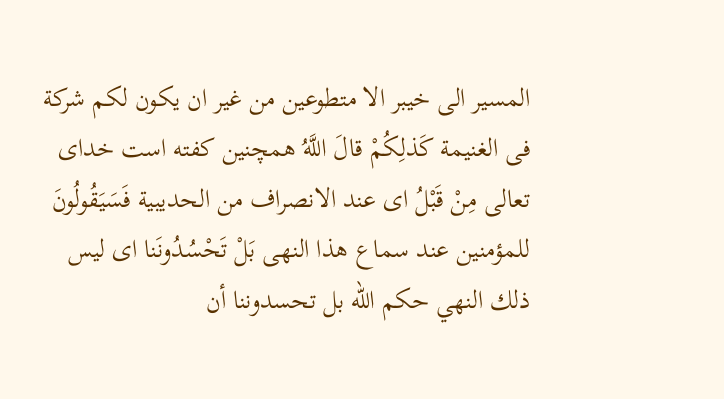المسير الى خيبر الا متطوعين من غير ان يكون لكم شركة فى الغنيمة كَذلِكُمْ قالَ اللَّهُ همچنين كفته است خداى تعالى مِنْ قَبْلُ اى عند الانصراف من الحديبية فَسَيَقُولُونَ للمؤمنين عند سماع هذا النهى بَلْ تَحْسُدُونَنا اى ليس ذلك النهي حكم الله بل تحسدوننا أن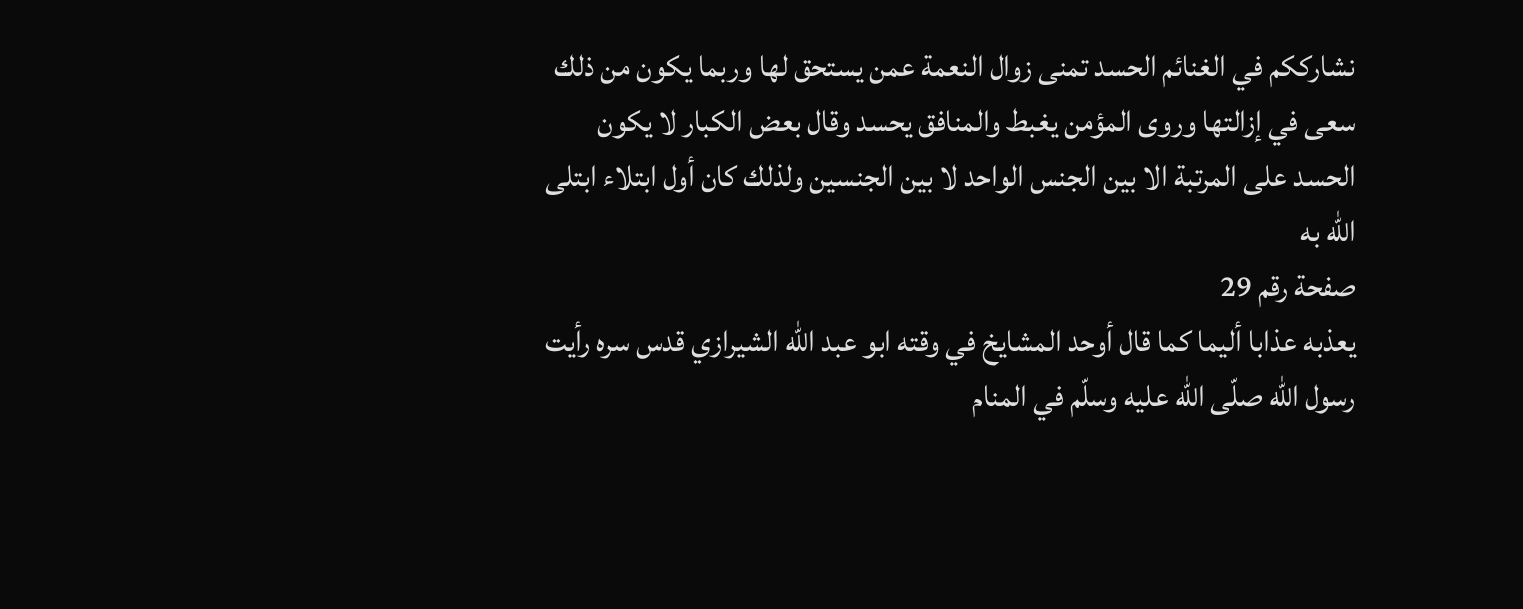نشارككم في الغنائم الحسد تمنى زوال النعمة عمن يستحق لها وربما يكون من ذلك سعى في إزالتها وروى المؤمن يغبط والمنافق يحسد وقال بعض الكبار لا يكون الحسد على المرتبة الا بين الجنس الواحد لا بين الجنسين ولذلك كان أول ابتلاء ابتلى الله به
صفحة رقم 29
يعذبه عذابا أليما كما قال أوحد المشايخ في وقته ابو عبد الله الشيرازي قدس سره رأيت رسول الله صلّى الله عليه وسلّم في المنام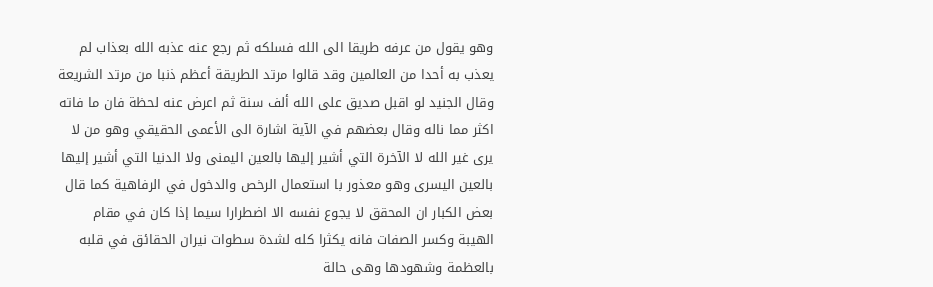وهو يقول من عرفه طريقا الى الله فسلكه ثم رجع عنه عذبه الله بعذاب لم يعذب به أحدا من العالمين وقد قالوا مرتد الطريقة أعظم ذنبا من مرتد الشريعة وقال الجنيد لو اقبل صديق على الله ألف سنة ثم اعرض عنه لحظة فان ما فاته اكثر مما ناله وقال بعضهم في الآية اشارة الى الأعمى الحقيقي وهو من لا يرى غير الله لا الآخرة التي أشير إليها بالعين اليمنى ولا الدنيا التي أشير إليها بالعين اليسرى وهو معذور با استعمال الرخص والدخول في الرفاهية كما قال بعض الكبار ان المحقق لا يجوع نفسه الا اضطرارا سيما إذا كان في مقام الهيبة وكسر الصفات فانه يكثرا كله لشدة سطوات نيران الحقائق في قلبه بالعظمة وشهودها وهى حالة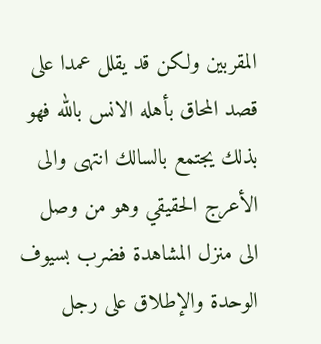المقربين ولكن قد يقلل عمدا على قصد المحاق بأهله الانس بالله فهو بذلك يجتمع بالسالك انتهى والى الأعرج الحقيقي وهو من وصل الى منزل المشاهدة فضرب بسيوف الوحدة والإطلاق على رجل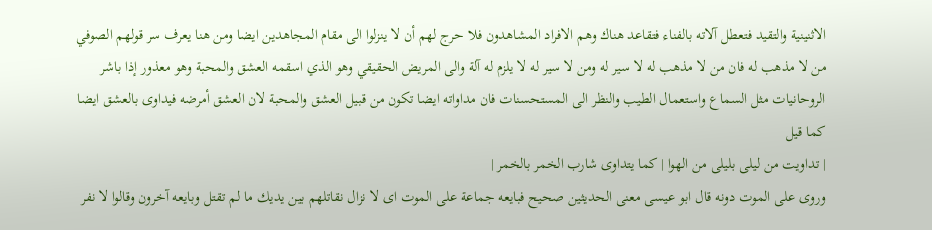الاثنينية والتقيد فتعطل آلاته بالفناء فتقاعد هناك وهم الافراد المشاهدون فلا حرج لهم أن لا ينزلوا الى مقام المجاهدين ايضا ومن هنا يعرف سر قولهم الصوفي من لا مذهب له فان من لا مذهب له لا سير له ومن لا سير له لا يلزم له آلة والى المريض الحقيقي وهو الذي اسقمه العشق والمحبة وهو معذور إذا باشر الروحانيات مثل السماع واستعمال الطيب والنظر الى المستحسنات فان مداواته ايضا تكون من قبيل العشق والمحبة لان العشق أمرضه فيداوى بالعشق ايضا كما قيل
| تداويت من ليلى بليلى من الهوا | كما يتداوى شارب الخمر بالخمر |
وروى على الموت دونه قال ابو عيسى معنى الحديثين صحيح فبايعه جماعة على الموت اى لا نزال نقاتلهم بين يديك ما لم تقتل وبايعه آخرون وقالوا لا نفر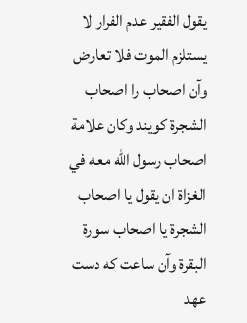يقول الفقير عدم الفرار لا يستلزم الموت فلا تعارض وآن اصحاب را اصحاب الشجرة كويند وكان علامة اصحاب رسول الله معه في الغزاة ان يقول يا اصحاب الشجرة يا اصحاب سورة البقرة وآن ساعت كه دست عهد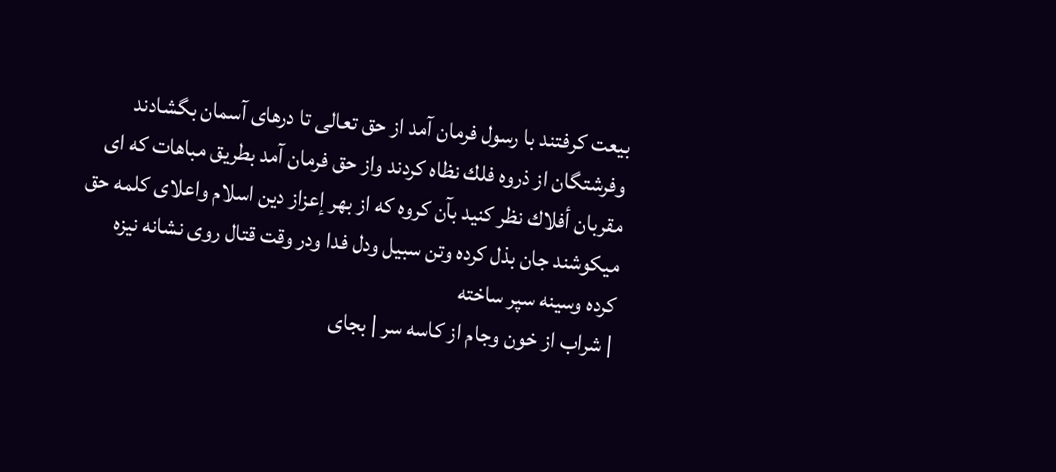بيعت كرفتند با رسول فرمان آمد از حق تعالى تا درهاى آسمان بگشادند وفرشتگان از ذروه فلك نظاه كردند واز حق فرمان آمد بطريق مباهات كه اى مقربان أفلاك نظر كنيد بآن كروه كه از بهر إعزاز دين اسلام واعلاى كلمه حق ميكوشند جان بذل كرده وتن سبيل ودل فدا ودر وقت قتال روى نشانه نيزه كرده وسينه سپر ساخته
| شراب از خون وجام از كاسه سر | بجاى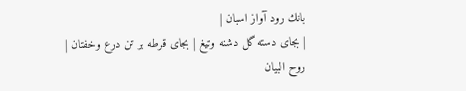بانك رود آواز اسبان |
| بجاى دسته گل دشنه وتيغ | بجاى قرطه بر تن درع وخفتان |
روح البيان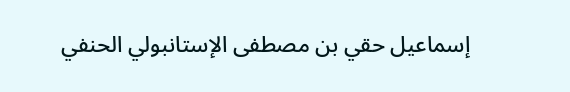إسماعيل حقي بن مصطفى الإستانبولي الحنفي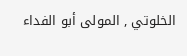الخلوتي , المولى أبو الفداء